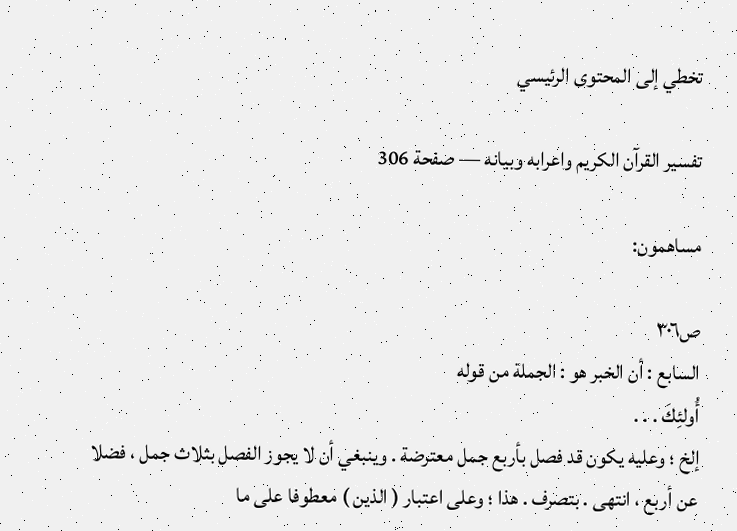تخطي إلى المحتوى الرئيسي

تفسير القرآن الكريم واعرابه وبيانه — صفحة 306

مساهمون:

ص٣٠٦
السابع : أن الخبر هو : الجملة من قوله
أُولئِكَ . . .
إلخ ؛ وعليه يكون قد فصل بأربع جمل معترضة . وينبغي أن لا يجوز الفصل بثلاث جمل ، فضلا عن أربع ، انتهى . بتصرف . هذا ؛ وعلى اعتبار ( الذين ) معطوفا على ما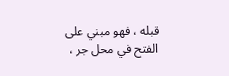قبله ، فهو مبني على الفتح في محل جر ،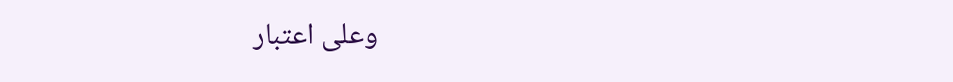وعلى اعتبار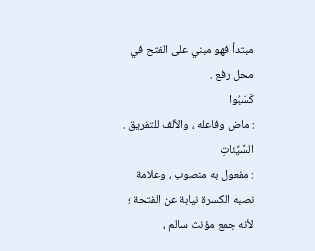مبتدأ فهو مبني على الفتح في محل رفع .
كَسَبُوا
: ماض وفاعله ، والألف للتفريق .
السَّيِّئاتِ
: مفعول به منصوب ، وعلامة نصبه الكسرة نيابة عن الفتحة ؛ لأنه جمع مؤنث سالم ،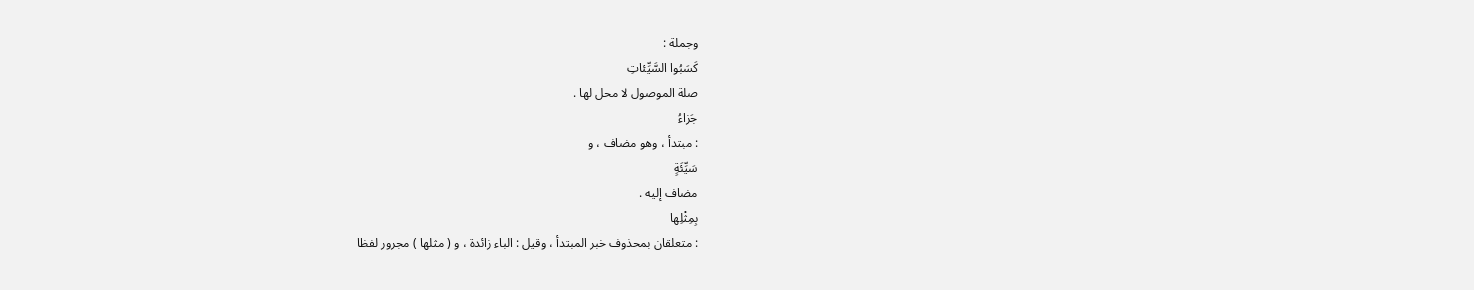وجملة :
كَسَبُوا السَّيِّئاتِ
صلة الموصول لا محل لها .
جَزاءُ
: مبتدأ ، وهو مضاف ، و
سَيِّئَةٍ
مضاف إليه .
بِمِثْلِها
: متعلقان بمحذوف خبر المبتدأ ، وقيل : الباء زائدة ، و ( مثلها ) مجرور لفظا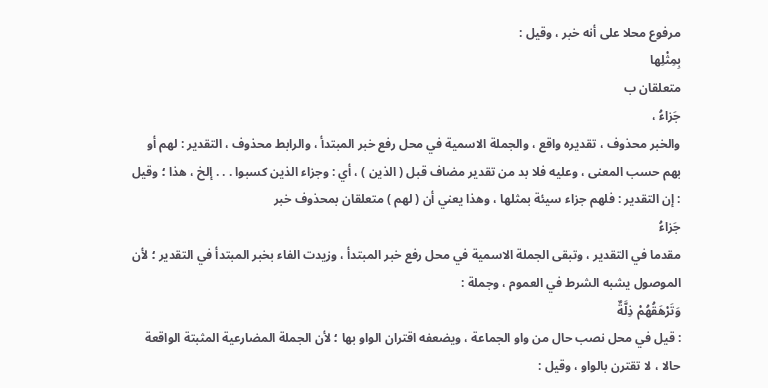مرفوع محلا على أنه خبر ، وقيل :
بِمِثْلِها
متعلقان ب
جَزاءُ ،
والخبر محذوف ، تقديره واقع ، والجملة الاسمية في محل رفع خبر المبتدأ ، والرابط محذوف ، التقدير : لهم أو بهم حسب المعنى ، وعليه فلا بد من تقدير مضاف قبل ( الذين ) ، أي : وجزاء الذين كسبوا . . . إلخ ، هذا ؛ وقيل : إن التقدير : فلهم جزاء سيئة بمثلها ، وهذا يعني أن ( لهم ) متعلقان بمحذوف خبر
جَزاءُ
مقدما في التقدير ، وتبقى الجملة الاسمية في محل رفع خبر المبتدأ ، وزيدت الفاء بخبر المبتدأ في التقدير ؛ لأن الموصول يشبه الشرط في العموم ، وجملة :
وَتَرْهَقُهُمْ ذِلَّةٌ
: قيل في محل نصب حال من واو الجماعة ، ويضعفه اقتران الواو بها ؛ لأن الجملة المضارعية المثبتة الواقعة حالا ، لا تقترن بالواو ، وقيل :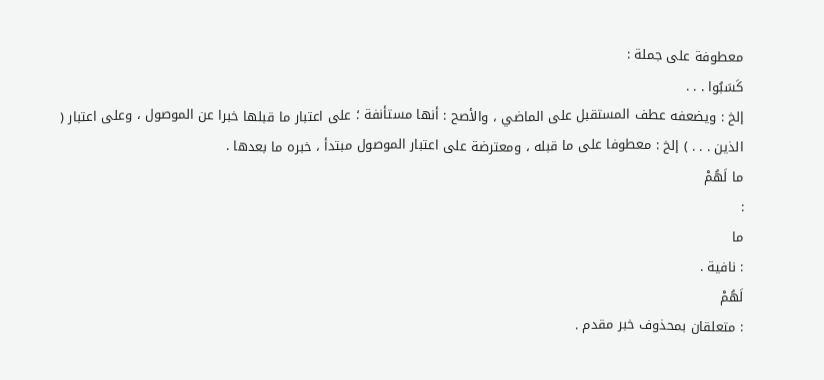معطوفة على جملة :
كَسَبُوا . . .
إلخ : ويضعفه عطف المستقبل على الماضي ، والأصح : أنها مستأنفة ؛ على اعتبار ما قبلها خبرا عن الموصول ، وعلى اعتبار ( الذين . . . ) إلخ : معطوفا على ما قبله ، ومعترضة على اعتبار الموصول مبتدأ ، خبره ما بعدها .
ما لَهُمْ
:
ما
: نافية .
لَهُمْ
: متعلقان بمحذوف خبر مقدم .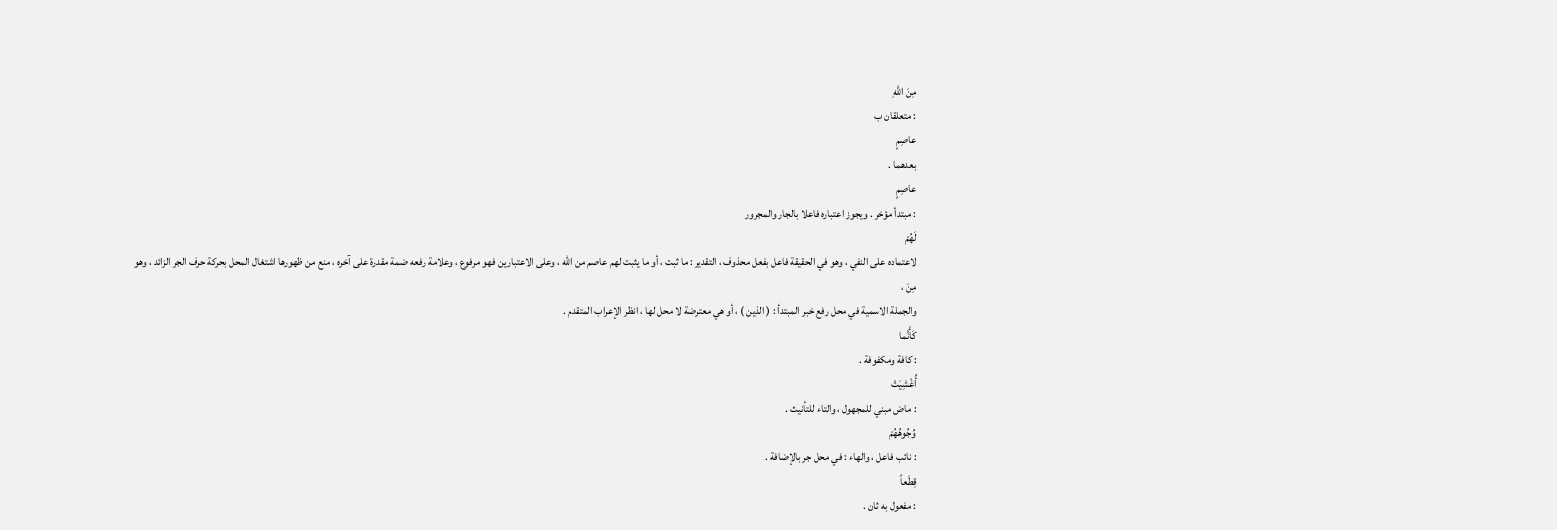مِنَ اللَّهِ
: متعلقان ب
عاصِمٍ
بعدهما .
عاصِمٍ
: مبتدأ مؤخر . ويجوز اعتباره فاعلا بالجار والمجرور
لَهُمْ
لاعتماده على النفي ، وهو في الحقيقة فاعل بفعل محذوف ، التقدير : ما ثبت ، أو ما يثبت لهم عاصم من اللّه ، وعلى الاعتبارين فهو مرفوع ، وعلامة رفعه ضمة مقدرة على آخره ، منع من ظهورها اشتغال المحل بحركة حرف الجر الزائد ، وهو
مِنَ ،
والجملة الاسمية في محل رفع خبر المبتدأ : ( الذين ) ، أو هي معترضة لا محل لها ، انظر الإعراب المتقدم .
كَأَنَّما
: كافة ومكفوفة .
أُغْشِيَتْ
: ماض مبني للمجهول ، والتاء للتأنيث .
وُجُوهُهُمْ
: نائب فاعل ، والهاء : في محل جر بالإضافة .
قِطَعاً
: مفعول به ثان .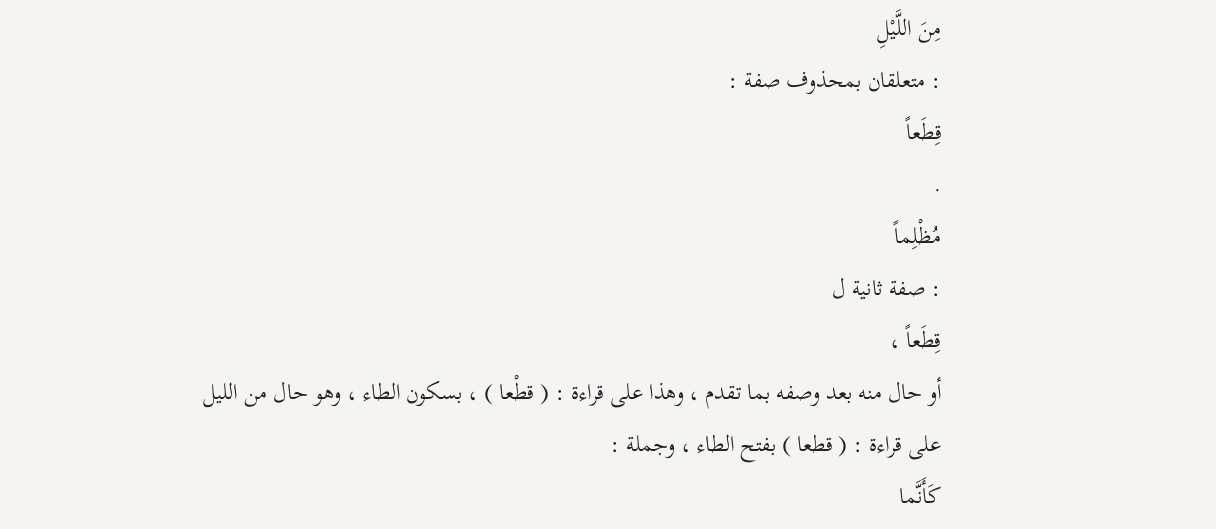مِنَ اللَّيْلِ
: متعلقان بمحذوف صفة :
قِطَعاً
.
مُظْلِماً
: صفة ثانية ل
قِطَعاً ،
أو حال منه بعد وصفه بما تقدم ، وهذا على قراءة : ( قطْعا ) ، بسكون الطاء ، وهو حال من الليل على قراءة : ( قطعا ) بفتح الطاء ، وجملة :
كَأَنَّما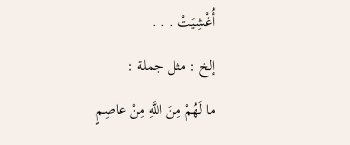أُغْشِيَتْ . . .
إلخ : مثل جملة :
ما لَهُمْ مِنَ اللَّهِ مِنْ عاصِمٍ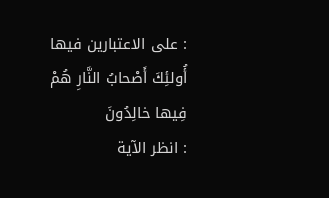: على الاعتبارين فيها
أُولئِكَ أَصْحابُ النَّارِ هُمْ فِيها خالِدُونَ
: انظر الآية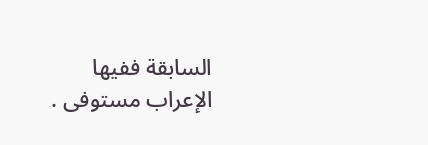السابقة ففيها الإعراب مستوفى .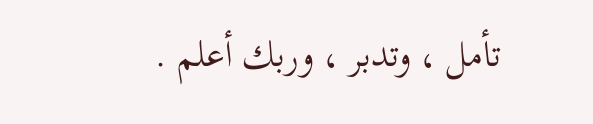تأمل ، وتدبر ، وربك أعلم .